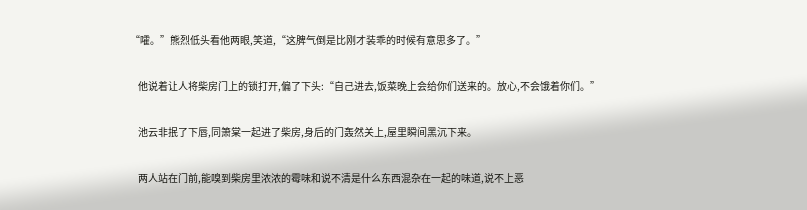“嚯。”熊烈低头看他两眼,笑道,“这脾气倒是比刚才装乖的时候有意思多了。”

    他说着让人将柴房门上的锁打开,偏了下头:“自己进去,饭菜晚上会给你们送来的。放心,不会饿着你们。”

    池云非抿了下唇,同箫棠一起进了柴房,身后的门轰然关上,屋里瞬间黑沉下来。

    两人站在门前,能嗅到柴房里浓浓的霉味和说不清是什么东西混杂在一起的味道,说不上恶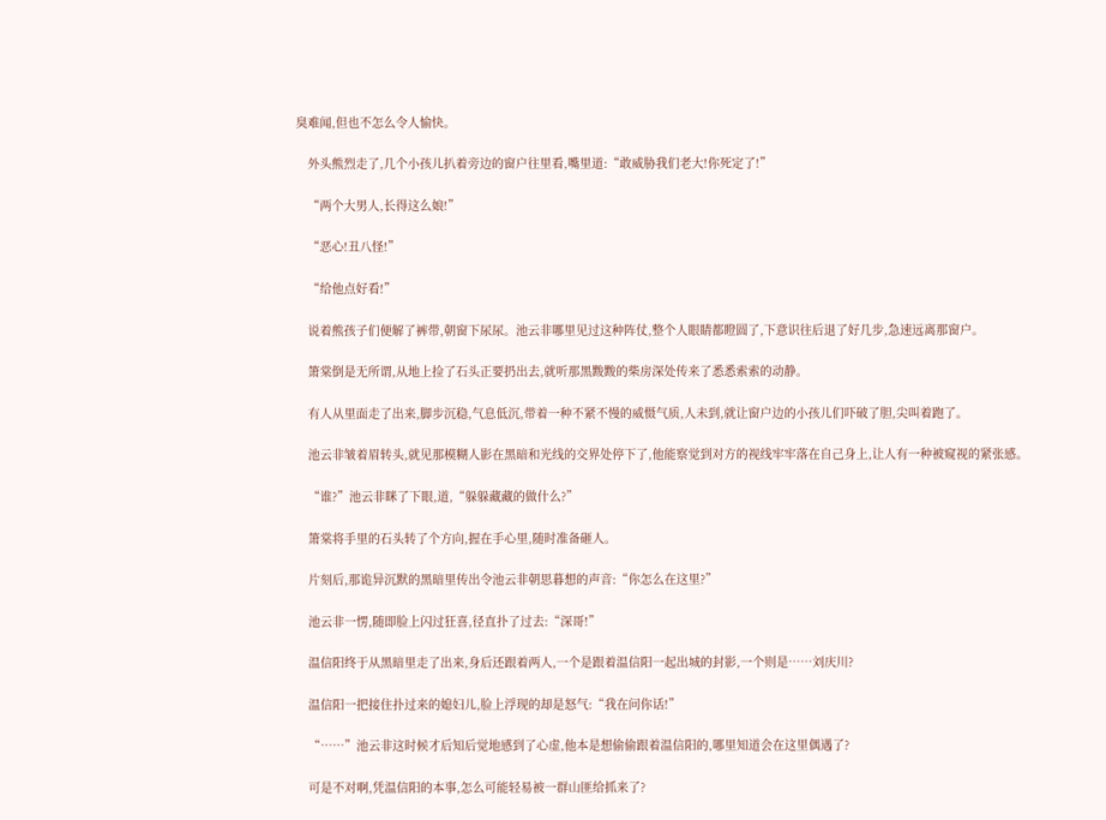臭难闻,但也不怎么令人愉快。

    外头熊烈走了,几个小孩儿扒着旁边的窗户往里看,嘴里道:“敢威胁我们老大!你死定了!”

    “两个大男人,长得这么娘!”

    “恶心!丑八怪!”

    “给他点好看!”

    说着熊孩子们便解了裤带,朝窗下尿尿。池云非哪里见过这种阵仗,整个人眼睛都瞪圆了,下意识往后退了好几步,急速远离那窗户。

    箫棠倒是无所谓,从地上捡了石头正要扔出去,就听那黑黢黢的柴房深处传来了悉悉索索的动静。

    有人从里面走了出来,脚步沉稳,气息低沉,带着一种不紧不慢的威慑气质,人未到,就让窗户边的小孩儿们吓破了胆,尖叫着跑了。

    池云非皱着眉转头,就见那模糊人影在黑暗和光线的交界处停下了,他能察觉到对方的视线牢牢落在自己身上,让人有一种被窥视的紧张感。

    “谁?”池云非眯了下眼,道,“躲躲藏藏的做什么?”

    箫棠将手里的石头转了个方向,握在手心里,随时准备砸人。

    片刻后,那诡异沉默的黑暗里传出令池云非朝思暮想的声音:“你怎么在这里?”

    池云非一愣,随即脸上闪过狂喜,径直扑了过去:“深哥!”

    温信阳终于从黑暗里走了出来,身后还跟着两人,一个是跟着温信阳一起出城的封影,一个则是……刘庆川?

    温信阳一把接住扑过来的媳妇儿,脸上浮现的却是怒气:“我在问你话!”

    “……”池云非这时候才后知后觉地感到了心虚,他本是想偷偷跟着温信阳的,哪里知道会在这里偶遇了?

    可是不对啊,凭温信阳的本事,怎么可能轻易被一群山匪给抓来了?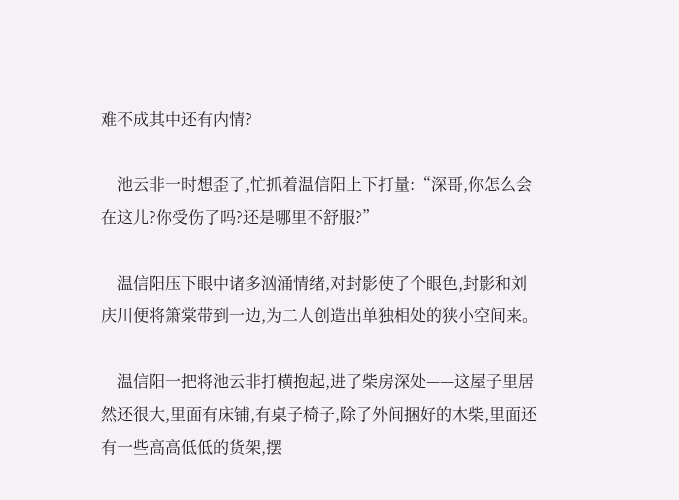难不成其中还有内情?

    池云非一时想歪了,忙抓着温信阳上下打量:“深哥,你怎么会在这儿?你受伤了吗?还是哪里不舒服?”

    温信阳压下眼中诸多汹涌情绪,对封影使了个眼色,封影和刘庆川便将箫棠带到一边,为二人创造出单独相处的狭小空间来。

    温信阳一把将池云非打横抱起,进了柴房深处——这屋子里居然还很大,里面有床铺,有桌子椅子,除了外间捆好的木柴,里面还有一些高高低低的货架,摆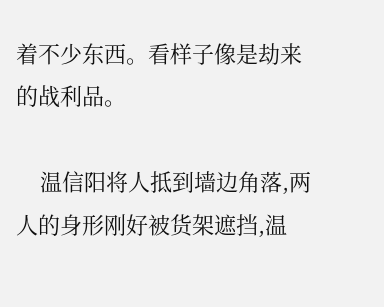着不少东西。看样子像是劫来的战利品。

    温信阳将人抵到墙边角落,两人的身形刚好被货架遮挡,温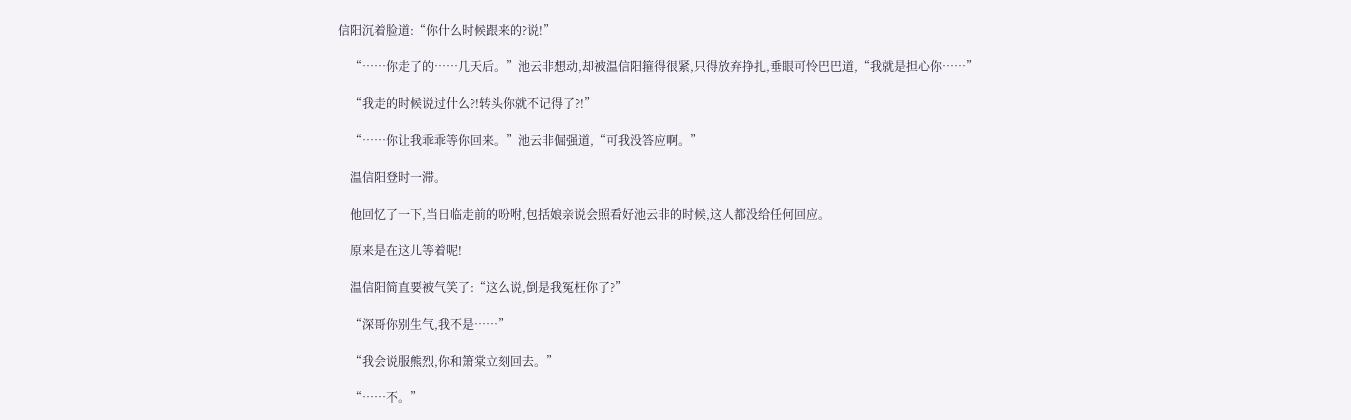信阳沉着脸道:“你什么时候跟来的?说!”

    “……你走了的……几天后。”池云非想动,却被温信阳箍得很紧,只得放弃挣扎,垂眼可怜巴巴道,“我就是担心你……”

    “我走的时候说过什么?!转头你就不记得了?!”

    “……你让我乖乖等你回来。”池云非倔强道,“可我没答应啊。”

    温信阳登时一滞。

    他回忆了一下,当日临走前的吩咐,包括娘亲说会照看好池云非的时候,这人都没给任何回应。

    原来是在这儿等着呢!

    温信阳简直要被气笑了:“这么说,倒是我冤枉你了?”

    “深哥你别生气,我不是……”

    “我会说服熊烈,你和箫棠立刻回去。”

    “……不。”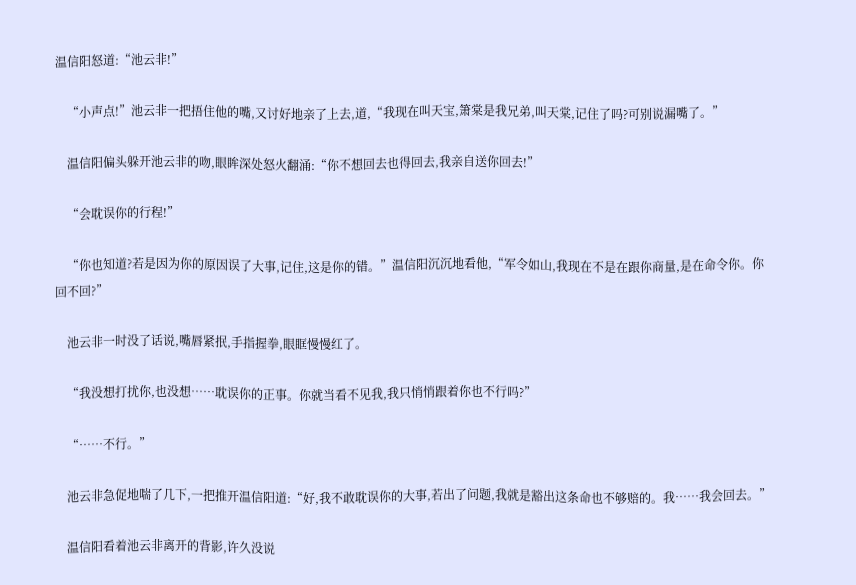温信阳怒道:“池云非!”

    “小声点!”池云非一把捂住他的嘴,又讨好地亲了上去,道,“我现在叫天宝,箫棠是我兄弟,叫天棠,记住了吗?可别说漏嘴了。”

    温信阳偏头躲开池云非的吻,眼眸深处怒火翻涌:“你不想回去也得回去,我亲自送你回去!”

    “会耽误你的行程!”

    “你也知道?若是因为你的原因误了大事,记住,这是你的错。”温信阳沉沉地看他,“军令如山,我现在不是在跟你商量,是在命令你。你回不回?”

    池云非一时没了话说,嘴唇紧抿,手指握拳,眼眶慢慢红了。

    “我没想打扰你,也没想……耽误你的正事。你就当看不见我,我只悄悄跟着你也不行吗?”

    “……不行。”

    池云非急促地喘了几下,一把推开温信阳道:“好,我不敢耽误你的大事,若出了问题,我就是豁出这条命也不够赔的。我……我会回去。”

    温信阳看着池云非离开的背影,许久没说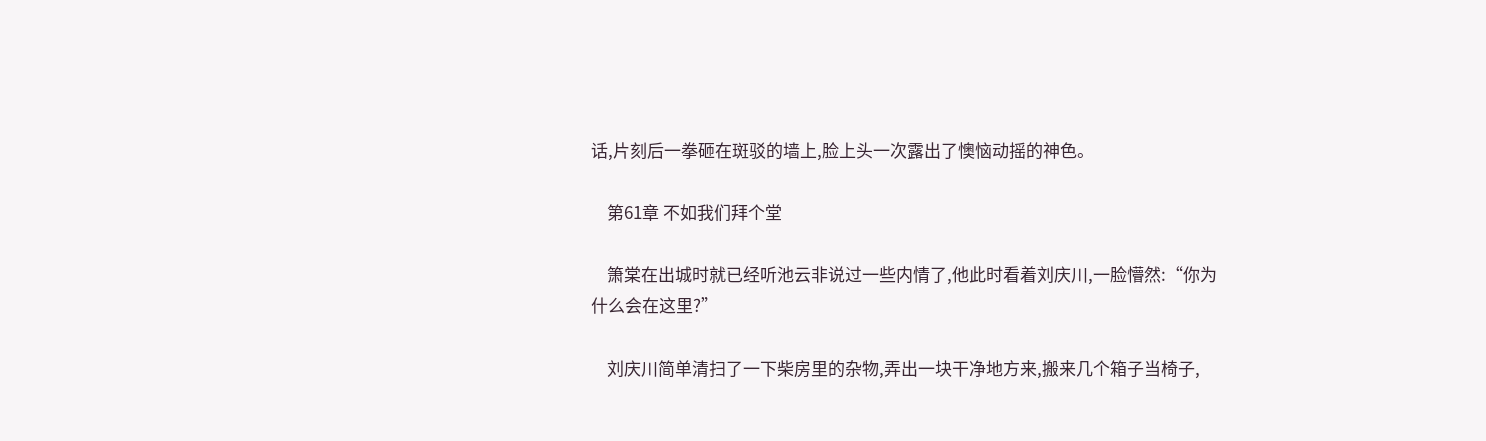话,片刻后一拳砸在斑驳的墙上,脸上头一次露出了懊恼动摇的神色。

    第61章 不如我们拜个堂

    箫棠在出城时就已经听池云非说过一些内情了,他此时看着刘庆川,一脸懵然:“你为什么会在这里?”

    刘庆川简单清扫了一下柴房里的杂物,弄出一块干净地方来,搬来几个箱子当椅子,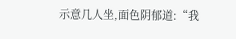示意几人坐,面色阴郁道:“我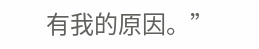有我的原因。”